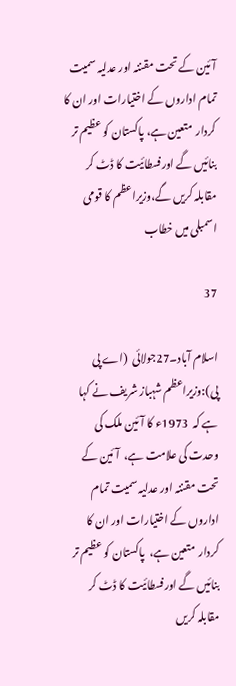آئین کے تحت مقننہ اور عدلیہ سمیت تمام اداروں کے اختیارات اور ان کا کردار  متعین ہے، پاکستان کو عظیم تر بنائیں گے اورفسطائیت کا ڈٹ کر مقابلہ کریں گے،وزیراعظم کا قومی اسمبلی میں خطاب

37

اسلام آباد۔27جولائی  (اے پی پی):وزیراعظم شہباز شریف نے کہا ہے کہ  1973ء کا آئین ملک کی وحدت کی علامت ہے،  آئین کے تحت مقننہ اور عدلیہ سمیت تمام اداروں کے اختیارات اور ان کا کردار  متعین ہے،  پاکستان کو عظیم تر بنائیں گے اورفسطائیت کا ڈٹ کر مقابلہ کریں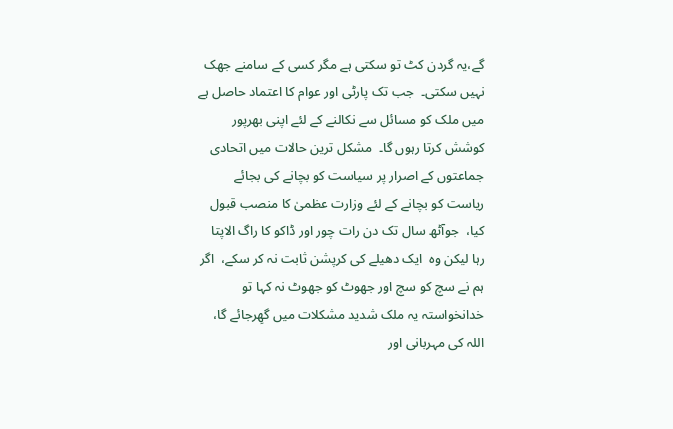گے،یہ گردن کٹ تو سکتی ہے مگر کسی کے سامنے جھک نہیں سکتی۔  جب تک پارٹی اور عوام کا اعتماد حاصل ہے میں ملک کو مسائل سے نکالنے کے لئے اپنی بھرپور کوشش کرتا رہوں گا۔  مشکل ترین حالات میں اتحادی جماعتوں کے اصرار پر سیاست کو بچانے کی بجائے ریاست کو بچانے کے لئے وزارت عظمیٰ کا منصب قبول کیا،  جوآٹھ سال تک دن رات چور اور ڈاکو کا راگ الاپتا رہا لیکن وہ  ایک دھیلے کی کرپشن ثابت نہ کر سکے،  اگر ہم نے سچ کو سچ اور جھوٹ کو جھوٹ نہ کہا تو خدانخواستہ یہ ملک شدید مشکلات میں گھِرجائے گا، اللہ کی مہربانی اور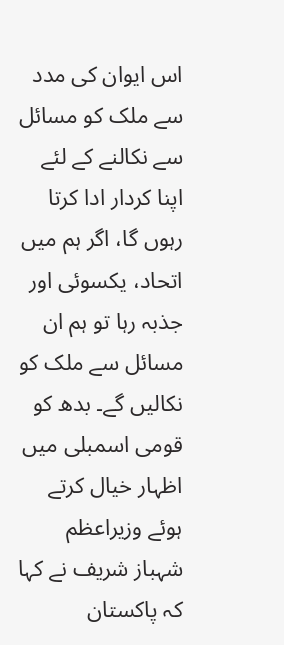اس ایوان کی مدد سے ملک کو مسائل سے نکالنے کے لئے اپنا کردار ادا کرتا رہوں گا، اگر ہم میں اتحاد، یکسوئی اور جذبہ رہا تو ہم ان مسائل سے ملک کو نکالیں گے۔ بدھ کو قومی اسمبلی میں اظہار خیال کرتے ہوئے وزیراعظم شہباز شریف نے کہا کہ پاکستان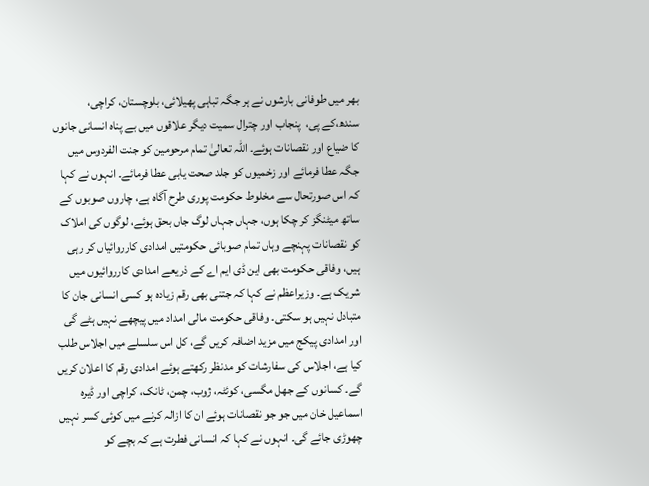بھر میں طوفانی بارشوں نے ہر جگہ تباہی پھیلائی، بلوچستان، کراچی، سندھ،کے پی،  پنجاب اور چترال سمیت دیگر علاقوں میں بے پناہ انسانی جانوں کا ضیاع اور نقصانات ہوئے۔ اللہ تعالیٰ تمام مرحومین کو جنت الفردوس میں جگہ عطا فرمائے اور زخمیوں کو جلد صحت یابی عطا فرمائے۔ انہوں نے کہا کہ اس صورتحال سے مخلوط حکومت پوری طرح آگاہ ہے، چاروں صوبوں کے ساتھ میٹنگز کر چکا ہوں، جہاں جہاں لوگ جاں بحق ہوئے، لوگوں کی املاک کو نقصانات پہنچے وہاں تمام صوبائی حکومتیں امدادی کارروائیاں کر رہی ہیں، وفاقی حکومت بھی این ڈی ایم اے کے ذریعے امدادی کارروائیوں میں شریک ہے۔ وزیراعظم نے کہا کہ جتنی بھی رقم زیادہ ہو کسی انسانی جان کا متبادل نہیں ہو سکتی۔ وفاقی حکومت مالی امداد میں پیچھے نہیں ہٹے گی اور امدادی پیکج میں مزید اضافہ کریں گے، کل اس سلسلے میں اجلاس طلب کیا ہے، اجلاس کی سفارشات کو مدنظر رکھتے ہوئے امدادی رقم کا اعلان کریں گے۔ کسانوں کے جھل مگسی، کوئٹہ، ژوب، چمن، ٹانک، کراچی اور ڈیرہ اسماعیل خان میں جو جو نقصانات ہوئے ان کا ازالہ کرنے میں کوئی کسر نہیں چھوڑی جائے گی۔ انہوں نے کہا کہ انسانی فطرت ہے کہ بچے کو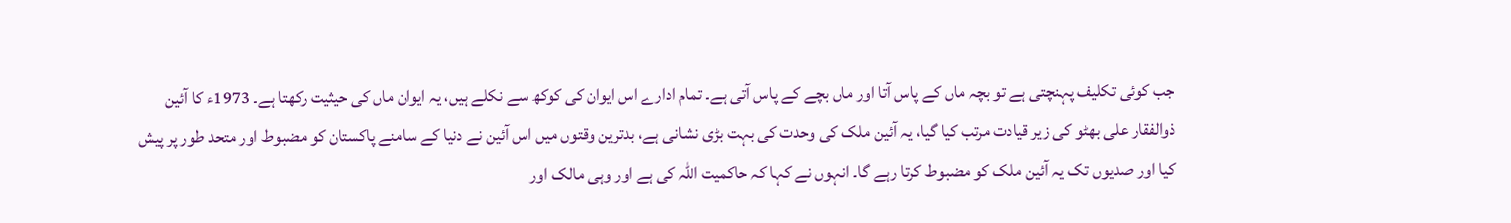جب کوئی تکلیف پہنچتی ہے تو بچہ ماں کے پاس آتا اور ماں بچے کے پاس آتی ہے۔ تمام ادارے اس ایوان کی کوکھ سے نکلے ہیں، یہ ایوان ماں کی حیثیت رکھتا ہے۔ 1973ء کا آئین ذوالفقار علی بھٹو کی زیر قیادت مرتب کیا گیا، یہ آئین ملک کی وحدت کی بہت بڑی نشانی ہے، بدترین وقتوں میں اس آئین نے دنیا کے سامنے پاکستان کو مضبوط اور متحد طور پر پیش کیا اور صدیوں تک یہ آئین ملک کو مضبوط کرتا رہے گا۔ انہوں نے کہا کہ حاکمیت اللہ کی ہے اور وہی مالک اور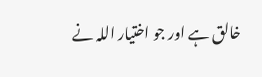خالق ہے اور جو اختیار اللہ نے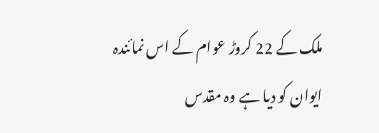ملک کے 22 کروڑ عوام کے اس نمائندہ ایوان کو دیا ہے وہ مقدس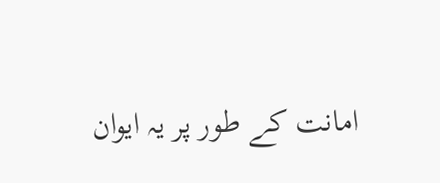امانت کے طور پر یہ ایوان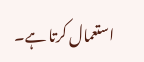استعمال کرتا ہے۔